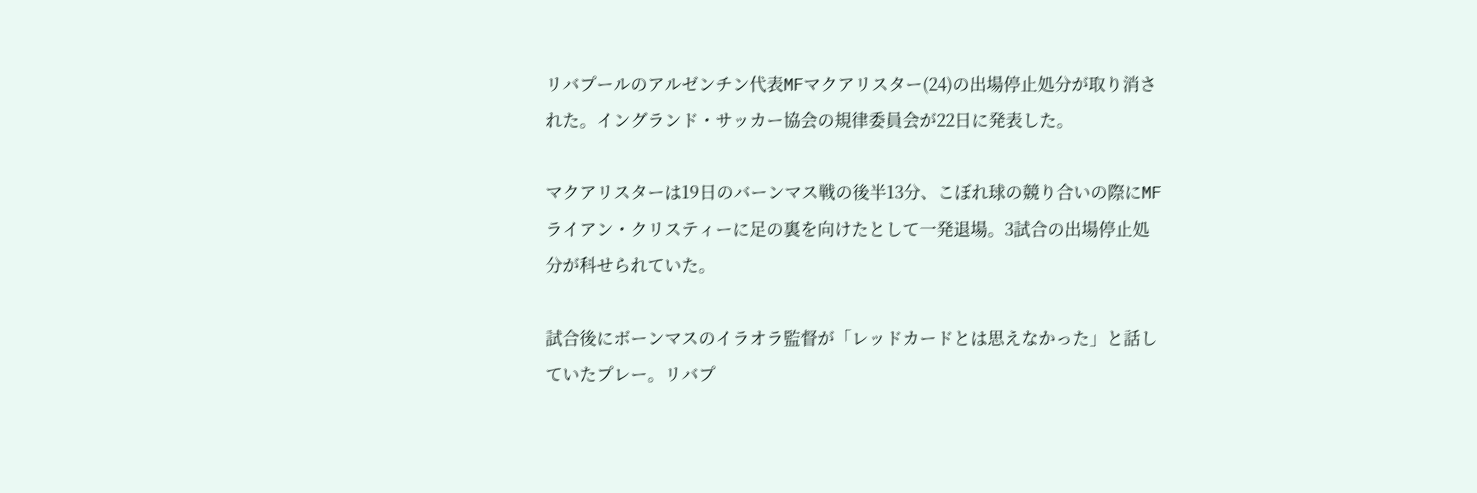リバプールのアルゼンチン代表MFマクアリスター(24)の出場停止処分が取り消された。イングランド・サッカー協会の規律委員会が22日に発表した。

マクアリスターは19日のバーンマス戦の後半13分、こぼれ球の競り合いの際にMFライアン・クリスティーに足の裏を向けたとして一発退場。3試合の出場停止処分が科せられていた。

試合後にボーンマスのイラオラ監督が「レッドカードとは思えなかった」と話していたプレー。リバプ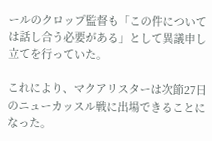ールのクロップ監督も「この件については話し合う必要がある」として異議申し立てを行っていた。

これにより、マクアリスターは次節27日のニューカッスル戦に出場できることになった。